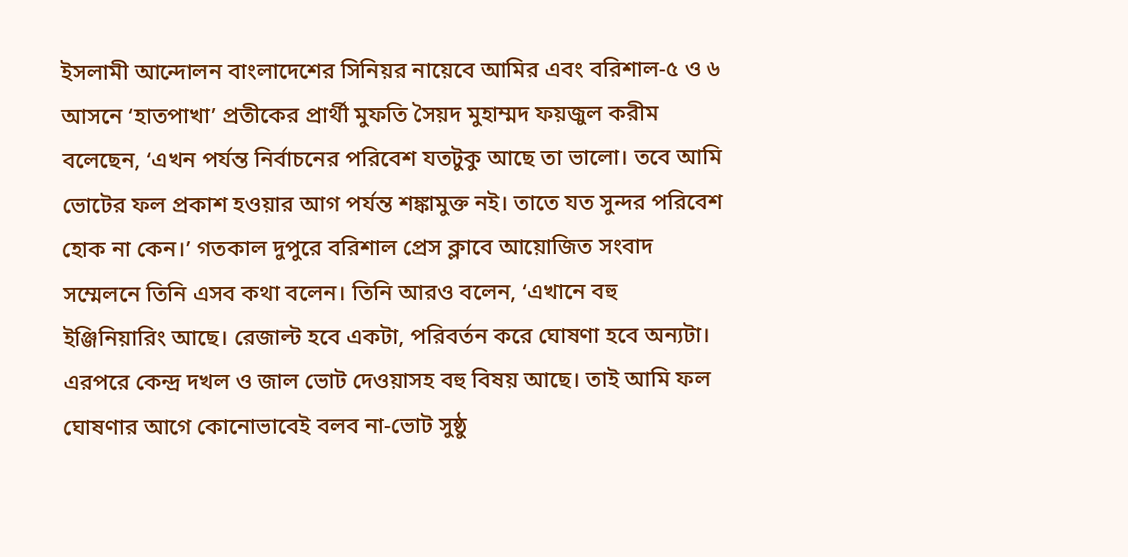ইসলামী আন্দোলন বাংলাদেশের সিনিয়র নায়েবে আমির এবং বরিশাল-৫ ও ৬ আসনে ‘হাতপাখা’ প্রতীকের প্রার্থী মুফতি সৈয়দ মুহাম্মদ ফয়জুল করীম বলেছেন, ‘এখন পর্যন্ত নির্বাচনের পরিবেশ যতটুকু আছে তা ভালো। তবে আমি ভোটের ফল প্রকাশ হওয়ার আগ পর্যন্ত শঙ্কামুক্ত নই। তাতে যত সুন্দর পরিবেশ হোক না কেন।’ গতকাল দুপুরে বরিশাল প্রেস ক্লাবে আয়োজিত সংবাদ সম্মেলনে তিনি এসব কথা বলেন। তিনি আরও বলেন, ‘এখানে বহু ইঞ্জিনিয়ারিং আছে। রেজাল্ট হবে একটা, পরিবর্তন করে ঘোষণা হবে অন্যটা। এরপরে কেন্দ্র দখল ও জাল ভোট দেওয়াসহ বহু বিষয় আছে। তাই আমি ফল ঘোষণার আগে কোনোভাবেই বলব না-ভোট সুষ্ঠু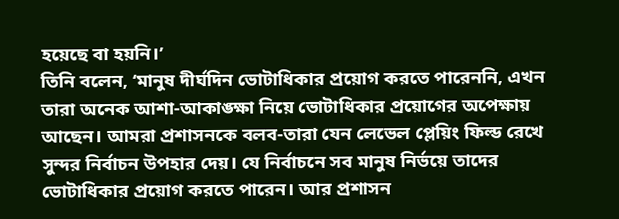হয়েছে বা হয়নি।’
তিনি বলেন, ‘মানুষ দীর্ঘদিন ভোটাধিকার প্রয়োগ করতে পারেননি, এখন তারা অনেক আশা-আকাঙ্ক্ষা নিয়ে ভোটাধিকার প্রয়োগের অপেক্ষায় আছেন। আমরা প্রশাসনকে বলব-তারা যেন লেভেল প্লেয়িং ফিল্ড রেখে সুন্দর নির্বাচন উপহার দেয়। যে নির্বাচনে সব মানুষ নির্ভয়ে তাদের ভোটাধিকার প্রয়োগ করতে পারেন। আর প্রশাসন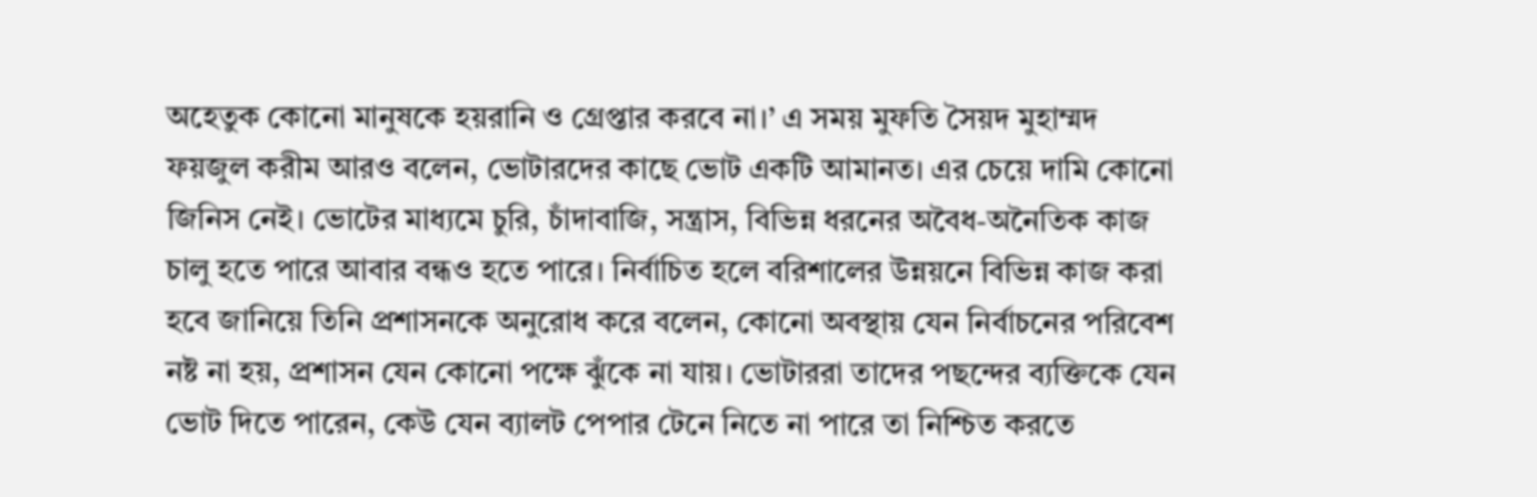অহেতুক কোনো মানুষকে হয়রানি ও গ্রেপ্তার করবে না।’ এ সময় মুফতি সৈয়দ মুহাম্মদ ফয়জুল করীম আরও বলেন, ভোটারদের কাছে ভোট একটি আমানত। এর চেয়ে দামি কোনো জিনিস নেই। ভোটের মাধ্যমে চুরি, চাঁদাবাজি, সন্ত্রাস, বিভিন্ন ধরনের অবৈধ-অনৈতিক কাজ চালু হতে পারে আবার বন্ধও হতে পারে। নির্বাচিত হলে বরিশালের উন্নয়নে বিভিন্ন কাজ করা হবে জানিয়ে তিনি প্রশাসনকে অনুরোধ করে বলেন, কোনো অবস্থায় যেন নির্বাচনের পরিবেশ নষ্ট না হয়, প্রশাসন যেন কোনো পক্ষে ঝুঁকে না যায়। ভোটাররা তাদের পছন্দের ব্যক্তিকে যেন ভোট দিতে পারেন, কেউ যেন ব্যালট পেপার টেনে নিতে না পারে তা নিশ্চিত করতে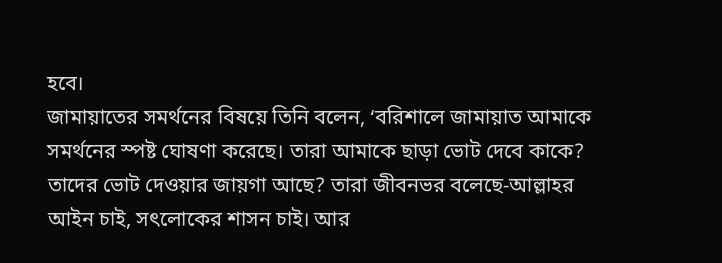হবে।
জামায়াতের সমর্থনের বিষয়ে তিনি বলেন, ‘বরিশালে জামায়াত আমাকে সমর্থনের স্পষ্ট ঘোষণা করেছে। তারা আমাকে ছাড়া ভোট দেবে কাকে? তাদের ভোট দেওয়ার জায়গা আছে? তারা জীবনভর বলেছে-আল্লাহর আইন চাই, সৎলোকের শাসন চাই। আর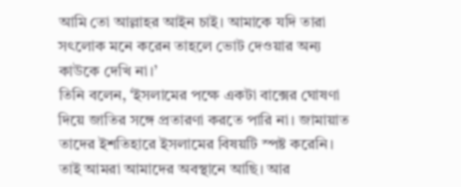আমি তো আল্লাহর আইন চাই। আমাকে যদি তারা সৎলোক মনে করেন তাহলে ভোট দেওয়ার অন্য কাউকে দেখি না।’
তিনি বলেন, ‘ইসলামের পক্ষে একটা বাক্সের ঘোষণা দিয়ে জাতির সঙ্গে প্রতারণা করতে পারি না। জামায়াত তাদের ইশতিহারে ইসলামের বিষয়টি স্পষ্ট করেনি। তাই আমরা আমাদের অবস্থানে আছি। আর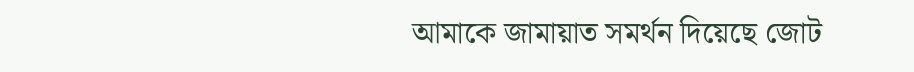আমাকে জামায়াত সমর্থন দিয়েছে জোট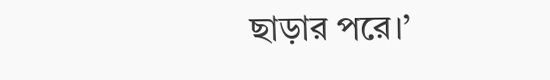ছাড়ার পরে।’